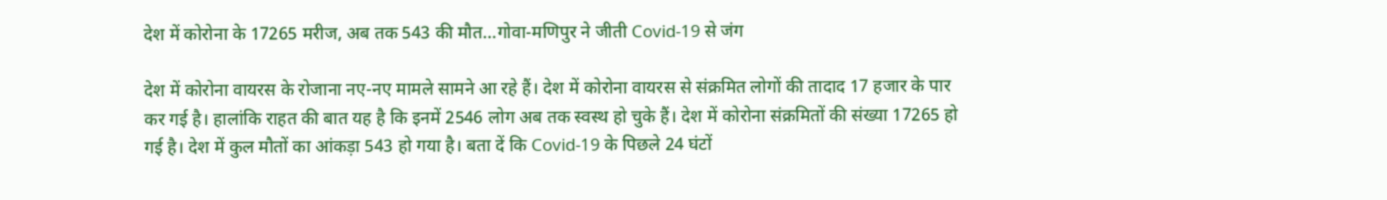देश में कोरोना के 17265 मरीज, अब तक 543 की मौत…गोवा-मणिपुर ने जीती Covid-19 से जंग

देश में कोरोना वायरस के रोजाना नए-नए मामले सामने आ रहे हैं। देश में कोरोना वायरस से संक्रमित लोगों की तादाद 17 हजार के पार कर गई है। हालांकि राहत की बात यह है कि इनमें 2546 लोग अब तक स्वस्थ हो चुके हैं। देश में कोरोना संक्रमितों की संख्या 17265 हो गई है। देश में कुल मौतों का आंकड़ा 543 हो गया है। बता दें कि Covid-19 के पिछले 24 घंटों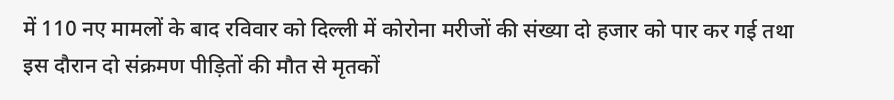में 110 नए मामलों के बाद रविवार को दिल्ली में कोरोना मरीजों की संख्या दो हजार को पार कर गई तथा इस दौरान दो संक्रमण पीड़ितों की मौत से मृतकों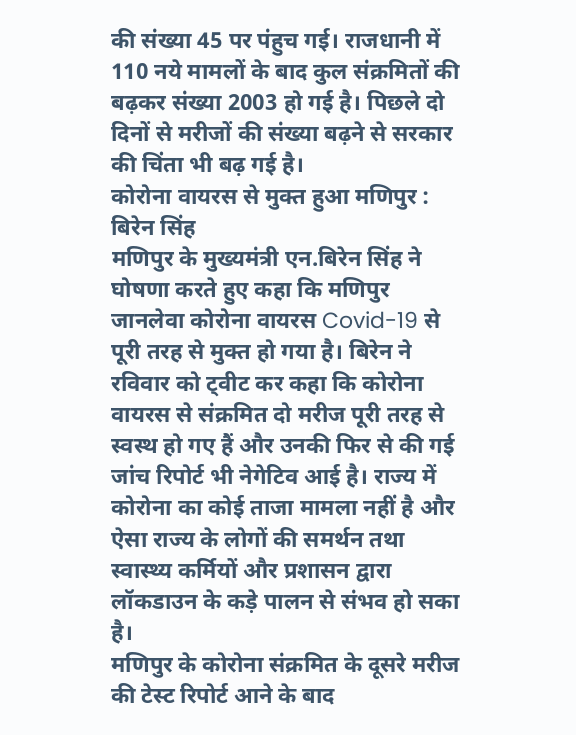की संख्या 45 पर पंहुच गई। राजधानी में 110 नये मामलों के बाद कुल संक्रमितों की बढ़कर संख्या 2003 हो गई है। पिछले दो दिनों से मरीजों की संख्या बढ़ने से सरकार की चिंता भी बढ़ गई है।
कोरोना वायरस से मुक्त हुआ मणिपुर : बिरेन सिंह
मणिपुर के मुख्यमंत्री एन.बिरेन सिंह ने घोषणा करते हुए कहा कि मणिपुर जानलेवा कोरोना वायरस Covid-19 से पूरी तरह से मुक्त हो गया है। बिरेन ने रविवार को ट्वीट कर कहा कि कोरोना वायरस से संक्रमित दो मरीज पूरी तरह से स्वस्थ हो गए हैं और उनकी फिर से की गई जांच रिपोर्ट भी नेगेटिव आई है। राज्य में कोरोना का कोई ताजा मामला नहीं है और ऐसा राज्य के लोगों की समर्थन तथा स्वास्थ्य कर्मियों और प्रशासन द्वारा लॉकडाउन के कड़े पालन से संभव हो सका है।
मणिपुर के कोरोना संक्रमित के दूसरे मरीज की टेस्ट रिपोर्ट आने के बाद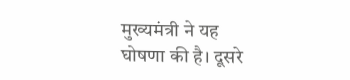मुख्यमंत्री ने यह घोषणा की है। दूसरे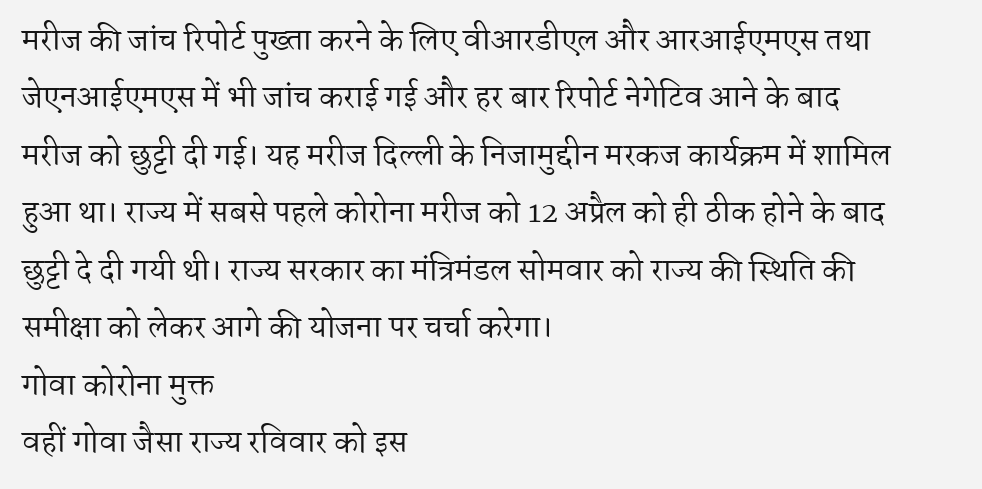मरीज की जांच रिपोर्ट पुख्ता करने के लिए वीआरडीएल और आरआईएमएस तथा जेएनआईएमएस में भी जांच कराई गई और हर बार रिपोर्ट नेगेटिव आने के बाद मरीज को छुट्टी दी गई। यह मरीज दिल्ली के निजामुद्दीन मरकज कार्यक्रम में शामिल हुआ था। राज्य में सबसे पहले कोरोना मरीज को 12 अप्रैल को ही ठीक होने के बाद छुट्टी दे दी गयी थी। राज्य सरकार का मंत्रिमंडल सोमवार को राज्य की स्थिति की समीक्षा को लेकर आगे की योजना पर चर्चा करेगा।
गोवा कोरोना मुक्त
वहीं गोवा जैसा राज्य रविवार को इस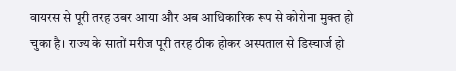वायरस से पूरी तरह उबर आया और अब आधिकारिक रूप से कोरोना मुक्त हो चुका है। राज्य के सातों मरीज पूरी तरह ठीक होकर अस्पताल से डिस्चार्ज हो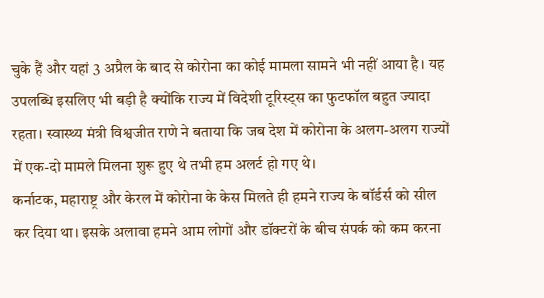चुके हैं और यहां 3 अप्रैल के बाद से कोरोना का कोई मामला सामने भी नहीं आया है। यह उपलब्धि इसलिए भी बड़ी है क्योंकि राज्य में विदेशी टूरिस्ट्स का फुटफॉल बहुत ज्यादा रहता। स्वास्थ्य मंत्री विश्वजीत राणे ने बताया कि जब देश में कोरोना के अलग-अलग राज्यों में एक-दो मामले मिलना शुरू हुए थे तभी हम अलर्ट हो गए थे।
कर्नाटक, महाराष्ट्र और केरल में कोरोना के केस मिलते ही हमने राज्य के बॉर्डर्स को सील कर दिया था। इसके अलावा हमने आम लोगों और डॉक्टरों के बीच संपर्क को कम करना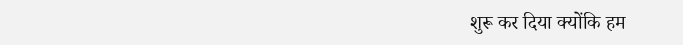शुरू कर दिया क्योंकि हम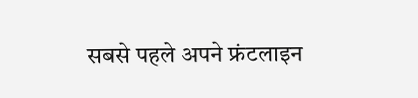सबसे पहले अपने फ्रंटलाइन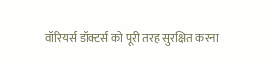वॉरियर्स डॉक्टर्स को पूरी तरह सुरक्षित करना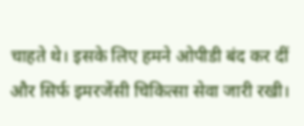चाहते थे। इसके लिए हमने ओपीडी बंद कर दीं और सिर्फ इमरजेंसी चिकित्सा सेवा जारी रखी।